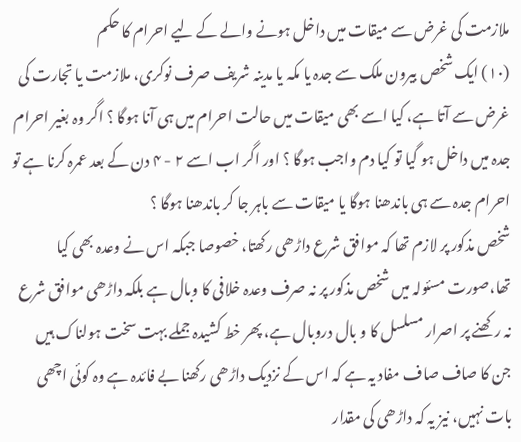ملازمت کی غرض سے میقات میں داخل ہونے والے کے لیے احرام کا حکم
(۱۰) ایک شخص بیرون ملک سے جدہ یا مکہ یا مدینہ شریف صرف نوکری، ملازمت یا تجارت کی غرض سے آتا ہے، کیا اسے بھی میقات میں حالت احرام میں ہی آنا ہوگا ؟ اگر وہ بغیر احرام جدہ میں داخل ہو گیا تو کیا دم واجب ہوگا ؟ اور اگر اب اسے ۲ - ۴ دن کے بعد عمرہ کرنا ہے تو احرام جدہ سے ہی باندھنا ہوگا یا میقات سے باہر جا کر باندھنا ہوگا ؟
شخص مذکور پر لازم تھا کہ موافق شرع داڑھی رکھتا، خصوصا جبکہ اس نے وعدہ بھی کیا تھا،صورت مسئولہ میں شخص مذکور پر نہ صرف وعدہ خلافی کا وبال ہے بلکہ داڑھی موافق شرع نہ رکھنے پر اصرار مسلسل کا و بال دروبال ہے، پھر خط کشیدہ جملے بہت سخت ہولناک ہیں جن کا صاف صاف مفاد یہ ہے کہ اس کے نزدیک داڑھی رکھنا بے فائدہ ہے وہ کوئی اچھی بات نہیں، نیز یہ کہ داڑھی کی مقدار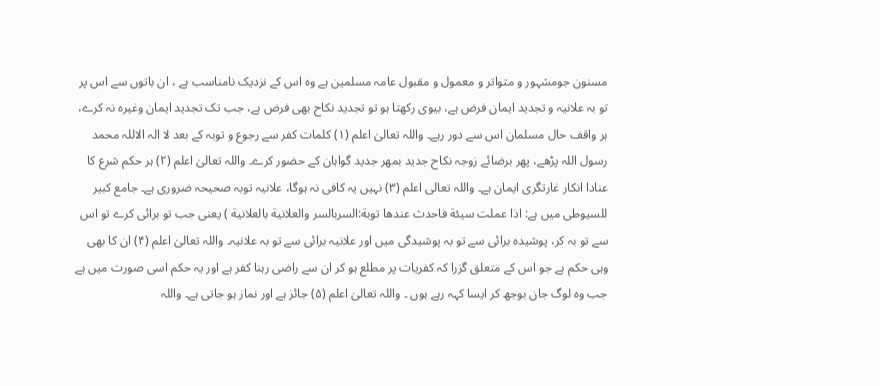مسنون جومشہور و متواتر و معمول و مقبول عامہ مسلمین ہے وہ اس کے نزدیک نامناسب ہے ، ان باتوں سے اس پر تو بہ علانیہ و تجدید ایمان فرض ہے، بیوی رکھتا ہو تو تجدید نکاح بھی فرض ہے، جب تک تجدید ایمان وغیرہ نہ کرے، ہر واقف حال مسلمان اس سے دور رہے۔ واللہ تعالیٰ اعلم (۱) کلمات کفر سے رجوع و توبہ کے بعد لا الہ الاللہ محمد رسول اللہ پڑھے، پھر برضائے زوجہ نکاح جدید بمهر جدید گواہان کے حضور کرے۔ واللہ تعالیٰ اعلم (۲) ہر حکم شرع کا عنادا انکار غارتگری ایمان ہے۔ واللہ تعالی اعلم (۳) نہیں یہ کافی نہ ہوگا، علانیہ توبہ صحیحہ ضروری ہے۔ جامع کبیر للسیوطی میں ہے: اذا عملت سيئة فاحدث عندها توبة:السربالسر والعلانية بالعلانية ) یعنی جب تو برائی کرے تو اس سے تو بہ کر، پوشیدہ برائی سے تو بہ پوشیدگی میں اور علانیہ برائی سے تو بہ علانیہ۔ واللہ تعالیٰ اعلم (۴) ان کا بھی وہی حکم ہے جو اس کے متعلق گزرا کہ کفریات پر مطلع ہو کر ان سے راضی رہنا کفر ہے اور یہ حکم اسی صورت میں ہے جب وہ لوگ جان بوجھ کر ایسا کہہ رہے ہوں ۔ واللہ تعالیٰ اعلم (۵) جائز ہے اور نماز ہو جاتی ہے۔ واللہ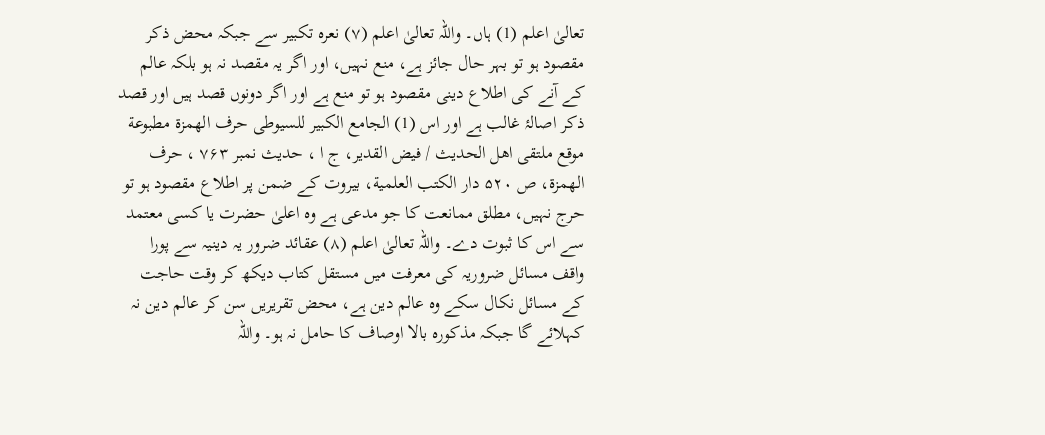تعالیٰ اعلم (1) ہاں۔ واللہ تعالیٰ اعلم (۷) نعرہ تکبیر سے جبکہ محض ذکر مقصود ہو تو بہر حال جائز ہے، منع نہیں، اور اگر یہ مقصد نہ ہو بلکہ عالم کے آنے کی اطلاع دینی مقصود ہو تو منع ہے اور اگر دونوں قصد ہیں اور قصد ذکر اصالۂ غالب ہے اور اس (1) الجامع الكبير للسيوطى حرف الهمزة مطبوعة موقع ملتقى اهل الحديث / فيض القدير، ج ا ، حدیث نمبر ۷۶۳ ، حرف الهمزة، ص ۵۲۰ دار الكتب العلمية، بيروت کے ضمن پر اطلاع مقصود ہو تو حرج نہیں، مطلق ممانعت کا جو مدعی ہے وہ اعلیٰ حضرت یا کسی معتمد سے اس کا ثبوت دے۔ واللہ تعالیٰ اعلم (۸) عقائد ضرور یہ دینیہ سے پورا واقف مسائل ضروریہ کی معرفت میں مستقل کتاب دیکھ کر وقت حاجت کے مسائل نکال سکے وہ عالم دین ہے، محض تقریریں سن کر عالم دین نہ کہلائے گا جبکہ مذکورہ بالا اوصاف کا حامل نہ ہو۔ واللہ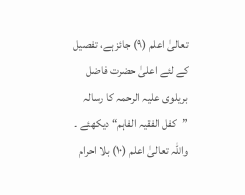تعالیٰ اعلم (۹) جائز ہے، تفصیل کے لئے اعلیٰ حضرت فاضل بریلوی علیہ الرحمہ کا رسالہ ”کفل الفقیہ الفاہم“ دیکھئے ۔ واللہ تعالیٰ اعلم (۱۰) بلا احرام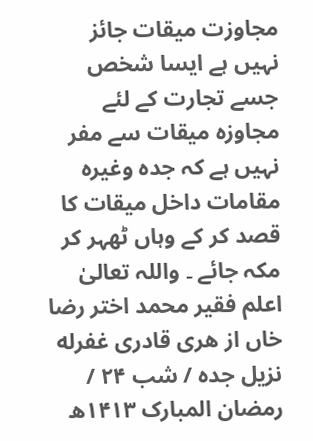مجاوزت میقات جائز نہیں ہے ایسا شخص جسے تجارت کے لئے مجاوزہ میقات سے مفر نہیں ہے کہ جدہ وغیرہ مقامات داخل میقات کا قصد کر کے وہاں ٹھہر کر مکہ جائے ۔ واللہ تعالیٰ اعلم فقیر محمد اختر رضا خاں از هری قادری غفرله نزیل جده / شب ۲۴ / رمضان المبارک ۱۴۱۳ھ